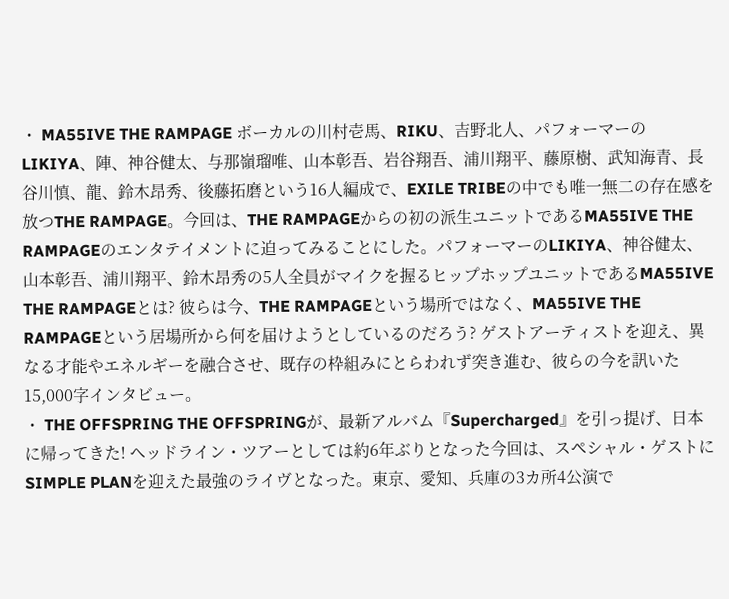・ MA55IVE THE RAMPAGE ボーカルの川村壱馬、RIKU、吉野北人、パフォーマーのLIKIYA、陣、神谷健太、与那嶺瑠唯、山本彰吾、岩谷翔吾、浦川翔平、藤原樹、武知海青、長谷川慎、龍、鈴木昂秀、後藤拓磨という16人編成で、EXILE TRIBEの中でも唯一無二の存在感を放つTHE RAMPAGE。今回は、THE RAMPAGEからの初の派生ユニットであるMA55IVE THE RAMPAGEのエンタテイメントに迫ってみることにした。パフォーマーのLIKIYA、神谷健太、山本彰吾、浦川翔平、鈴木昂秀の5人全員がマイクを握るヒップホップユニットであるMA55IVE THE RAMPAGEとは? 彼らは今、THE RAMPAGEという場所ではなく、MA55IVE THE RAMPAGEという居場所から何を届けようとしているのだろう? ゲストアーティストを迎え、異なる才能やエネルギーを融合させ、既存の枠組みにとらわれず突き進む、彼らの今を訊いた15,000字インタビュー。
・ THE OFFSPRING THE OFFSPRINGが、最新アルバム『Supercharged』を引っ提げ、日本に帰ってきた! ヘッドライン・ツアーとしては約6年ぶりとなった今回は、スペシャル・ゲストにSIMPLE PLANを迎えた最強のライヴとなった。東京、愛知、兵庫の3カ所4公演で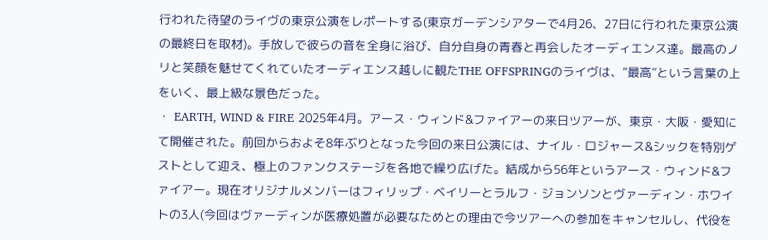行われた待望のライヴの東京公演をレポートする(東京ガーデンシアターで4月26、27日に行われた東京公演の最終日を取材)。手放しで彼らの音を全身に浴び、自分自身の青春と再会したオーディエンス達。最高のノリと笑顔を魅せてくれていたオーディエンス越しに観たTHE OFFSPRINGのライヴは、“最高”という言葉の上をいく、最上級な景色だった。
・ EARTH, WIND & FIRE 2025年4月。アース・ウィンド&ファイアーの来日ツアーが、東京・大阪・愛知にて開催された。前回からおよそ8年ぶりとなった今回の来日公演には、ナイル・ロジャース&シックを特別ゲストとして迎え、極上のファンクステージを各地で繰り広げた。結成から56年というアース・ウィンド&ファイアー。現在オリジナルメンバーはフィリップ・ベイリーとラルフ・ジョンソンとヴァーディン・ホワイトの3人(今回はヴァーディンが医療処置が必要なためとの理由で今ツアーへの参加をキャンセルし、代役を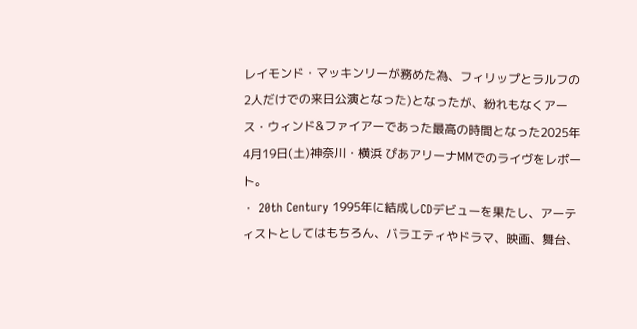レイモンド・マッキンリーが務めた為、フィリップとラルフの2人だけでの来日公演となった)となったが、紛れもなくアース・ウィンド&ファイアーであった最高の時間となった2025年4月19日(土)神奈川・横浜 ぴあアリーナMMでのライヴをレポート。
・ 20th Century 1995年に結成しCDデビューを果たし、アーティストとしてはもちろん、バラエティやドラマ、映画、舞台、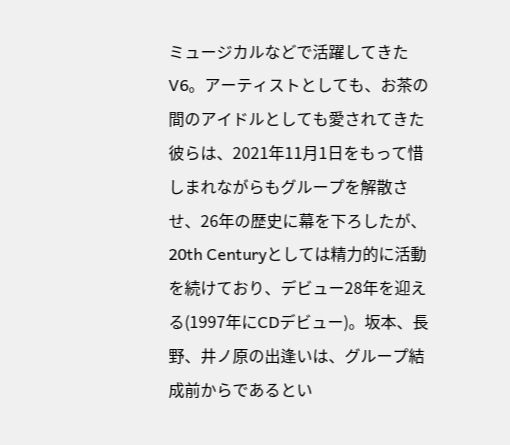ミュージカルなどで活躍してきたV6。アーティストとしても、お茶の間のアイドルとしても愛されてきた彼らは、2021年11月1日をもって惜しまれながらもグループを解散させ、26年の歴史に幕を下ろしたが、20th Centuryとしては精力的に活動を続けており、デビュー28年を迎える(1997年にCDデビュー)。坂本、長野、井ノ原の出逢いは、グループ結成前からであるとい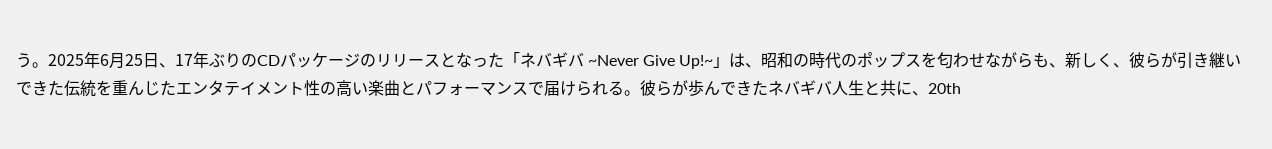う。2025年6月25日、17年ぶりのCDパッケージのリリースとなった「ネバギバ ~Never Give Up!~」は、昭和の時代のポップスを匂わせながらも、新しく、彼らが引き継いできた伝統を重んじたエンタテイメント性の高い楽曲とパフォーマンスで届けられる。彼らが歩んできたネバギバ人生と共に、20th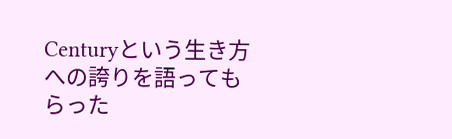Centuryという生き方への誇りを語ってもらった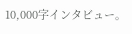10,000字インタビュー。